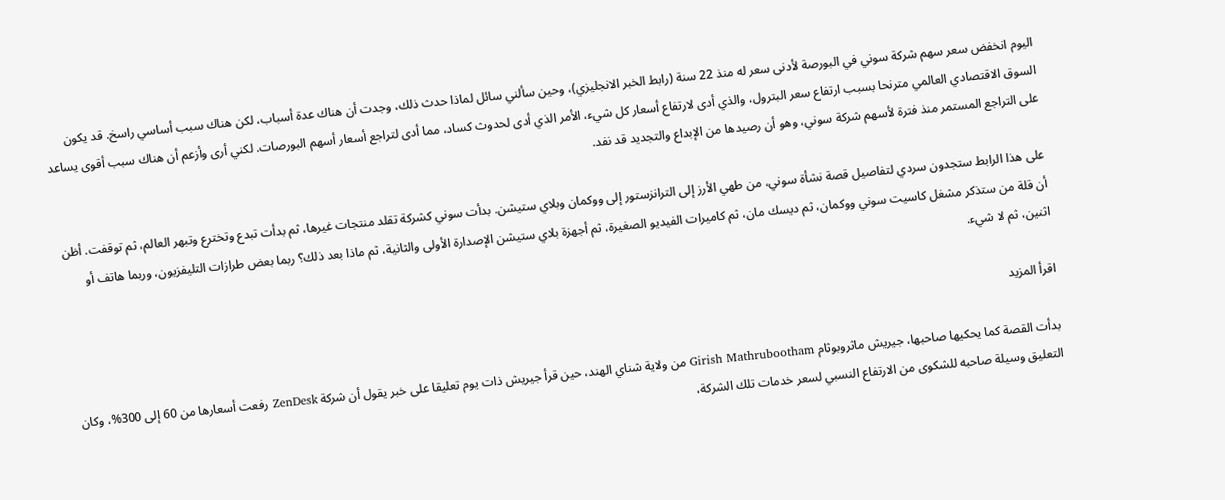اليوم انخفض سعر سهم شركة سوني في البورصة لأدنى سعر له منذ 22 سنة (رابط الخبر الانجليزي)، وحين سألني سائل لماذا حدث ذلك، وجدت أن هناك عدة أسباب، لكن هناك سبب أساسي راسخ. قد يكون السوق الاقتصادي العالمي مترنحا بسبب ارتفاع سعر البترول، والذي أدى لارتفاع أسعار كل شيء، الأمر الذي أدى لحدوث كساد، مما أدى لتراجع أسعار أسهم البورصات. لكني أرى وأزعم أن هناك سبب أقوى يساعد على التراجع المستمر منذ فترة لأسهم شركة سوني، وهو أن رصيدها من الإبداع والتجديد قد نفد.

على هذا الرابط ستجدون سردي لتفاصيل قصة نشأة سوني، من طهي الأرز إلى الترانزستور إلى ووكمان وبلاي ستيشن. بدأت سوني كشركة تقلد منتجات غيرها، ثم بدأت تبدع وتخترع وتبهر العالم، ثم توقفت. أظن أن قلة من ستذكر مشغل كاسيت سوني ووكمان، ثم ديسك مان، ثم كاميرات الفيديو الصغيرة، ثم أجهزة بلاي ستيشن الإصدارة الأولى والثانية، ثم ماذا بعد ذلك؟ ربما بعض طرازات التليفزيون، وربما هاتف أو اثنين، ثم لا شيء.

اقرأ المزيد

بدأت القصة كما يحكيها صاحبها، جيريش ماثروبوثام Girish Mathrubootham من ولاية شناي الهند، حين قرأ جيريش ذات يوم تعليقا على خبر يقول أن شركة ZenDesk رفعت أسعارها من 60 إلى 300%، وكان التعليق وسيلة صاحبه للشكوى من الارتفاع النسبي لسعر خدمات تلك الشركة،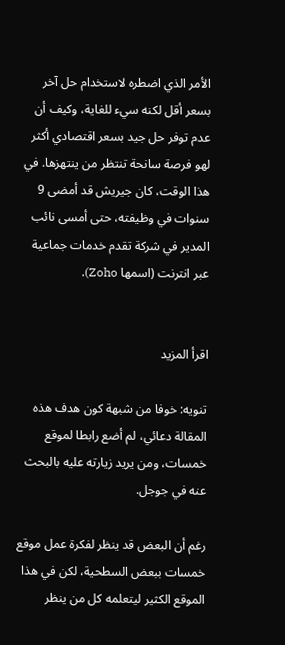الأمر الذي اضطره لاستخدام حل آخر بسعر أقل لكنه سيء للغاية، وكيف أن عدم توفر حل جيد بسعر اقتصادي أكثر لهو فرصة سانحة تنتظر من ينتهزها. في هذا الوقت، كان جيريش قد أمضى 9 سنوات في وظيفته، حتى أمسى نائب المدير في شركة تقدم خدمات جماعية عبر انترنت (اسمها Zoho).


اقرأ المزيد

تنويه: خوفا من شبهة كون هدف هذه المقالة دعائي، لم أضع رابطا لموقع خمسات، ومن يريد زيارته عليه بالبحث عنه في جوجل.

رغم أن البعض قد ينظر لفكرة عمل موقع خمسات ببعض السطحية، لكن في هذا الموقع الكثير ليتعلمه كل من ينظر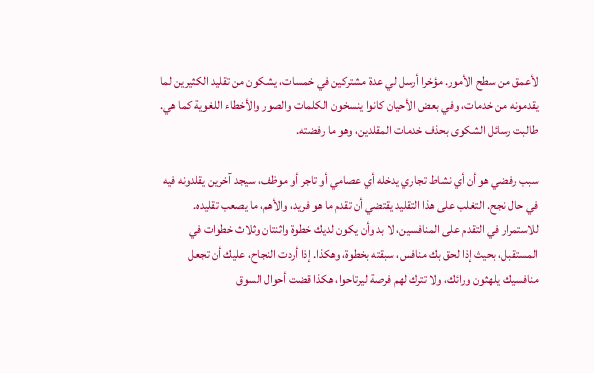لأعمق من سطح الأمور. مؤخرا أرسل لي عدة مشتركين في خمسات، يشكون من تقليد الكثيرين لما يقدمونه من خدمات، وفي بعض الأحيان كانوا ينسخون الكلمات والصور والأخطاء اللغوية كما هي. طالبت رسائل الشكوى بحذف خدمات المقلدين، وهو ما رفضته.

سبب رفضي هو أن أي نشاط تجاري يدخله أي عصامي أو تاجر أو موظف، سيجد آخرين يقلدونه فيه في حال نجح. التغلب على هذا التقليد يقتضي أن تقدم ما هو فريد، والأهم، ما يصعب تقليده. للاستمرار في التقدم على المنافسين، لا بد وأن يكون لديك خطوة واثنتان وثلاث خطوات في المستقبل، بحيث إذا لحق بك منافس، سبقته بخطوة، وهكذا. إذا أردت النجاح، عليك أن تجعل منافسيك يلهثون ورائك، ولا تترك لهم فرصة ليرتاحوا، هكذا قضت أحوال السوق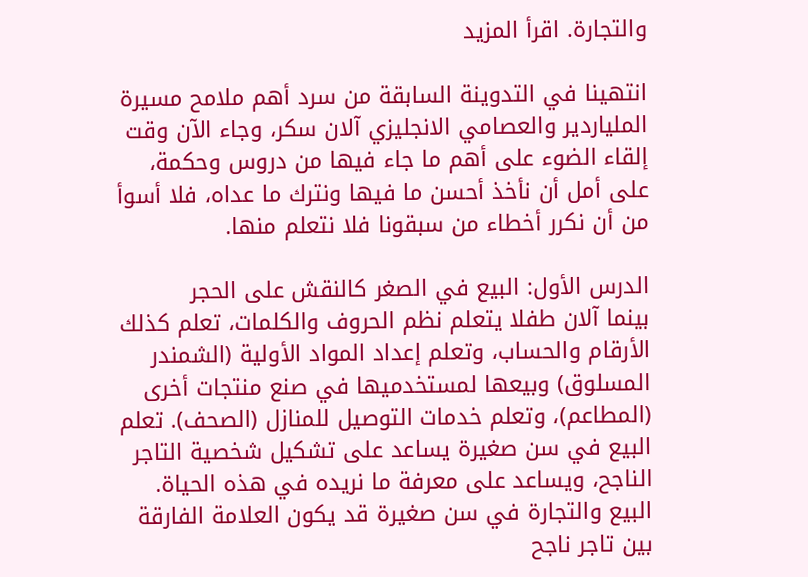والتجارة. اقرأ المزيد

انتهينا في التدوينة السابقة من سرد أهم ملامح مسيرة الملياردير والعصامي الانجليزي آلان سكر، وجاء الآن وقت إلقاء الضوء على أهم ما جاء فيها من دروس وحكمة، على أمل أن نأخذ أحسن ما فيها ونترك ما عداه، فلا أسوأ من أن نكرر أخطاء من سبقونا فلا نتعلم منها.

الدرس الأول: البيع في الصغر كالنقش على الحجر
بينما آلان طفلا يتعلم نظم الحروف والكلمات، تعلم كذلك الأرقام والحساب، وتعلم إعداد المواد الأولية (الشمندر المسلوق) وبيعها لمستخدميها في صنع منتجات أخرى (المطاعم)، وتعلم خدمات التوصيل للمنازل (الصحف). تعلم البيع في سن صغيرة يساعد على تشكيل شخصية التاجر الناجح، ويساعد على معرفة ما نريده في هذه الحياة. البيع والتجارة في سن صغيرة قد يكون العلامة الفارقة بين تاجر ناجح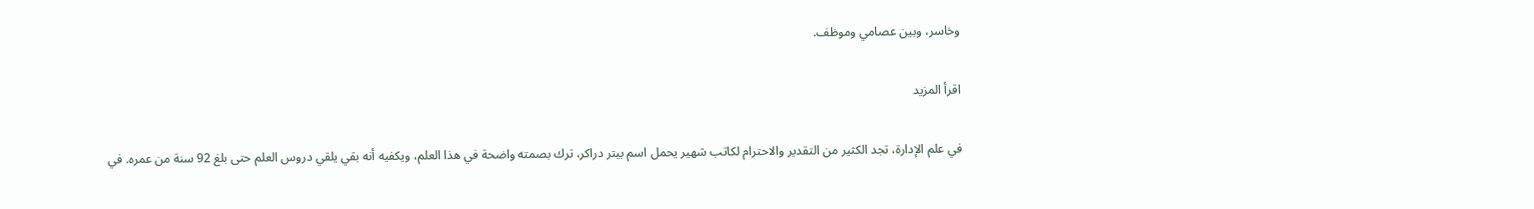وخاسر، وبين عصامي وموظف.

اقرأ المزيد

في علم الإدارة، تجد الكثير من التقدير والاحترام لكاتب شهير يحمل اسم بيتر دراكر، ترك بصمته واضحة في هذا العلم، ويكفيه أنه بقي يلقي دروس العلم حتى بلغ 92 سنة من عمره. في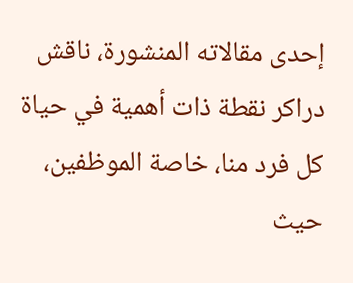إحدى مقالاته المنشورة، ناقش دراكر نقطة ذات أهمية في حياة كل فرد منا، خاصة الموظفين، حيث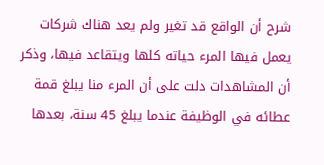شرح أن الواقع قد تغير ولم يعد هناك شركات يعمل فيها المرء حياته كلها ويتقاعد فيها، وذكر أن المشاهدات دلت على أن المرء منا يبلغ قمة عطائه في الوظيفة عندما يبلغ 45 سنة، بعدها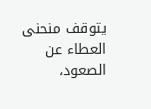يتوقف منحنى العطاء عن الصعود،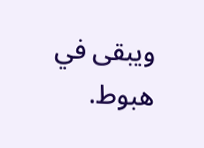ويبقى في هبوط.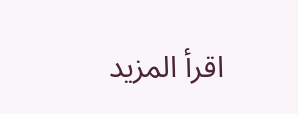اقرأ المزيد